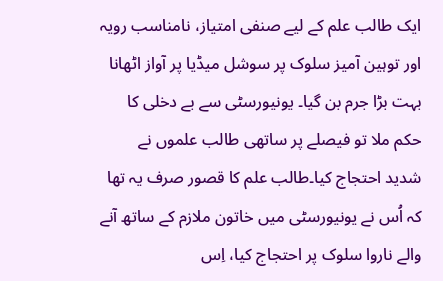ایک طالب علم کے لیے صنفی امتیاز، نامناسب رویہ اور توہین آمیز سلوک پر سوشل میڈیا پر آواز اٹھانا بہت بڑا جرم بن گیا۔ یونیورسٹی سے بے دخلی کا حکم ملا تو فیصلے پر ساتھی طالب علموں نے شدید احتجاج کیا۔طالب علم کا قصور صرف یہ تھا کہ اُس نے یونیورسٹی میں خاتون ملازم کے ساتھ آنے والے ناروا سلوک پر احتجاج کیا، اِس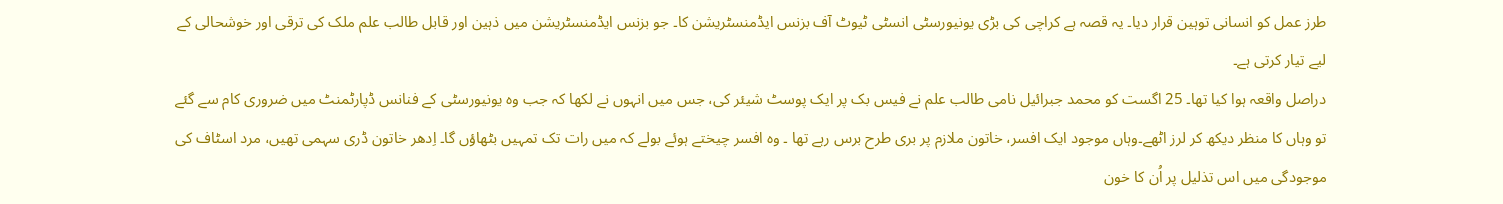طرز عمل کو انسانی توہین قرار دیا۔ یہ قصہ ہے کراچی کی بڑی یونیورسٹی انسٹی ٹیوٹ آف بزنس ایڈمنسٹریشن کا۔ جو بزنس ایڈمنسٹریشن میں ذہین اور قابل طالب علم ملک کی ترقی اور خوشحالی کے لیے تیار کرتی ہے۔
دراصل واقعہ ہوا کیا تھا۔ 25 اگست کو محمد جبرائیل نامی طالب علم نے فیس بک پر ایک پوسٹ شیئر کی، جس میں انہوں نے لکھا کہ جب وہ یونیورسٹی کے فنانس ڈپارٹمنٹ میں ضروری کام سے گئے تو وہاں کا منظر دیکھ کر لرز اٹھے۔وہاں موجود ایک افسر، خاتون ملازم پر بری طرح برس رہے تھا ۔ وہ افسر چیختے ہوئے بولے کہ میں رات تک تمہیں بٹھاؤں گا۔ اِدھر خاتون ڈری سہمی تھیں، مرد اسٹاف کی موجودگی میں اس تذلیل پر اُن کا خون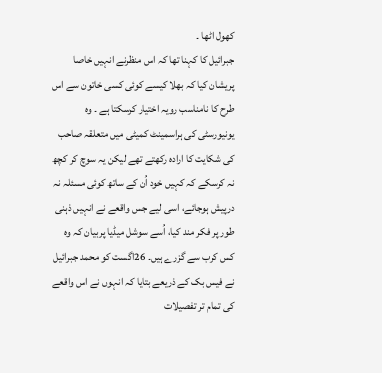کھول اٹھا ۔
جبرائیل کا کہنا تھا کہ اس منظرنے انہیں خاصا پریشان کیا کہ بھلا کیسے کوئی کسی خاتون سے اس طرح کا نامناسب رویہ اختیار کرسکتا ہے ۔ وہ یونیورسٹی کی ہراسمینٹ کمیٹی میں متعلقہ صاحب کی شکایت کا ارادہ رکھتے تھے لیکن یہ سوچ کر کچھ نہ کرسکے کہ کہیں خود اُن کے ساتھ کوئی مسئلہ نہ درپیش ہوجائے، اسی لیے جس واقعے نے انہیں ذہنی طور پر فکر مند کیا، اُسے سوشل میڈیا پربیان کہ وہ کس کرب سے گزرے ہیں۔ 26اگست کو محمد جبرائیل نے فیس بک کے ذریعے بتایا کہ انہوں نے اس واقعے کی تمام تر تفصیلات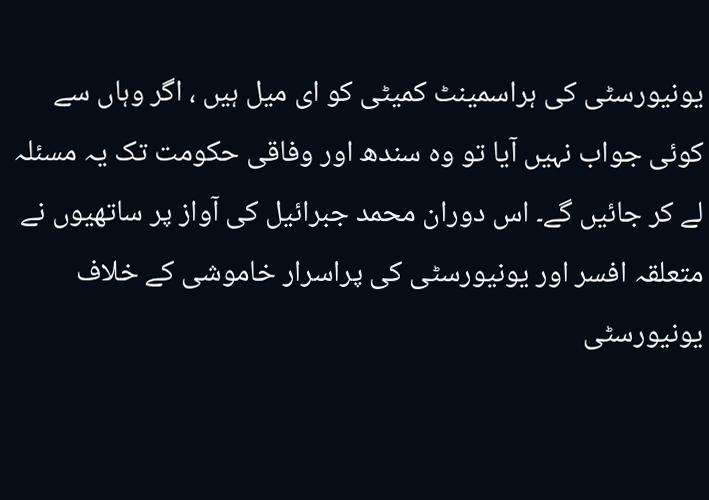یونیورسٹی کی ہراسمینٹ کمیٹی کو ای میل ہیں ، اگر وہاں سے کوئی جواب نہیں آیا تو وہ سندھ اور وفاقی حکومت تک یہ مسئلہ لے کر جائیں گے۔ اس دوران محمد جبرائیل کی آواز پر ساتھیوں نے متعلقہ افسر اور یونیورسٹی کی پراسرار خاموشی کے خلاف یونیورسٹی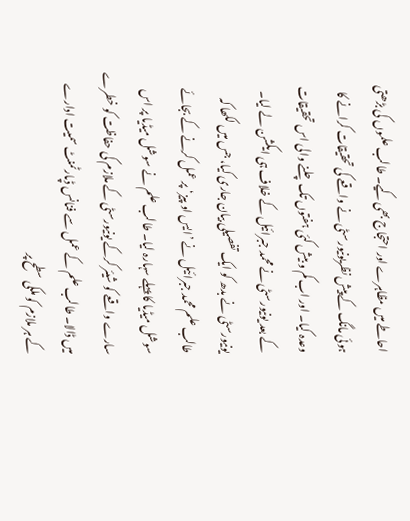احاطے میں مظاہرے اور احتجاج بھی کیے۔ طالب علموں کی بڑھتی ہوئی مانگ کے پیش نظریونیورسٹی نے واقعے کی تحقیقات کرانے کا وعدہ کیا۔ اور اب کم و بیش کئی ہفتوں تک چلنے والی اس تحقیقات کے بعد یونیورسٹی نے محمد جبرائیل کے خلاف ہی ایکشن لے لیا۔
یونیورسٹی نے بدھ کو ایک تفصیلی بیان جاری کیا، جس میں لکھا کہ طالب علم محمد جبرائیل نے ’ایس او پیز‘ پر عمل کرنے کے بجائے سوشل میڈیا کا پہلے سہارہ لیا۔ طالب علم نے سوشل میڈیا پر اس سارے واقعے کو شیئر کرکے یونیورسٹی کے ملازم کی حفاظت کو خطرے میں ڈالا۔ طالب علم کے عمل سے فنانس ڈپارٹمنٹ سمیت ادارے کے ہر ملازم کو ملکی سطح پر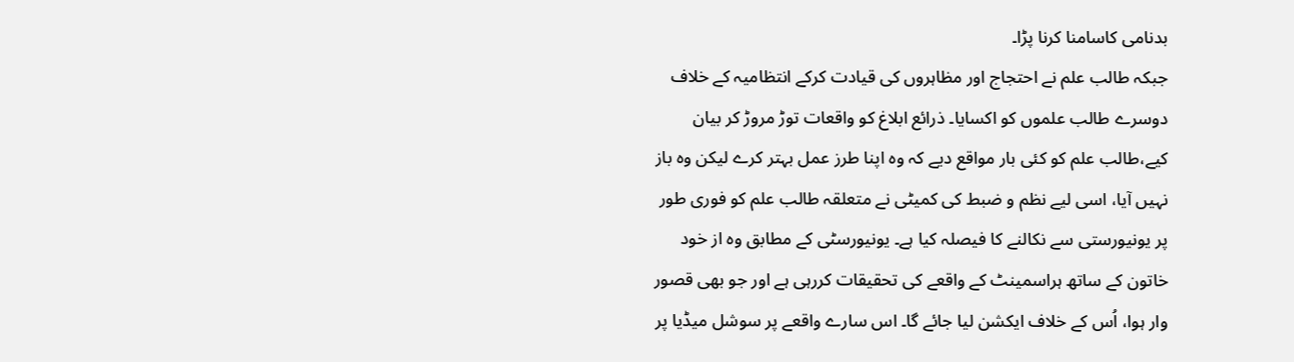بدنامی کاسامنا کرنا پڑا۔
جبکہ طالب علم نے احتجاج اور مظاہروں کی قیادت کرکے انتظامیہ کے خلاف دوسرے طالب علموں کو اکسایا۔ ذرائع ابلاغ کو واقعات توڑ مروڑ کر بیان کیے،طالب علم کو کئی بار مواقع دیے کہ وہ اپنا طرز عمل بہتر کرے لیکن وہ باز نہیں آیا، اسی لیے نظم و ضبط کی کمیٹی نے متعلقہ طالب علم کو فوری طور پر یونیورستی سے نکالنے کا فیصلہ کیا ہے۔ یونیورسٹی کے مطابق وہ از خود خاتون کے ساتھ ہراسمینٹ کے واقعے کی تحقیقات کررہی ہے اور جو بھی قصور وار ہوا، اُس کے خلاف ایکشن لیا جائے گا۔ اس سارے واقعے پر سوشل میڈیا پر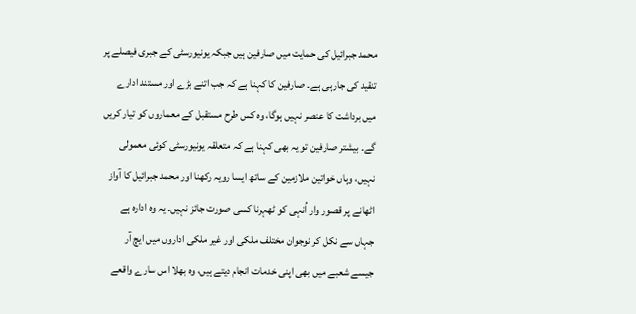محمد جبرائیل کی حمایت میں صارفین ہیں جبکہ یونیورسٹی کے جبری فیصلے پر تنقید کی جارہی ہے۔ صارفین کا کہنا ہے کہ جب اتنے بڑے اور مستند ادارے میں برداشت کا عنصر نہیں ہوگا، وہ کس طرح مستقبل کے معماروں کو تیار کریں گے۔ بیشتر صارفین تو یہ بھی کہنا ہے کہ متعلقہ یونیورسٹی کوئی معمولی نہیں، وہاں خواتین ملازمین کے ساتھ ایسا رویہ رکھنا اور محمد جبرائیل کا آواز اٹھانے پر قصور وار اُنہی کو ٹھہرنا کسی صورت جائز نہیں۔ یہ وہ ادارہ ہے جہاں سے نکل کر نوجوان مختلف ملکی اور غیر ملکی اداروں میں ایچ آر جیسے شعبے میں بھی اپنی خدمات انجام دیتے ہیں، وہ بھلا اس سارے واقعے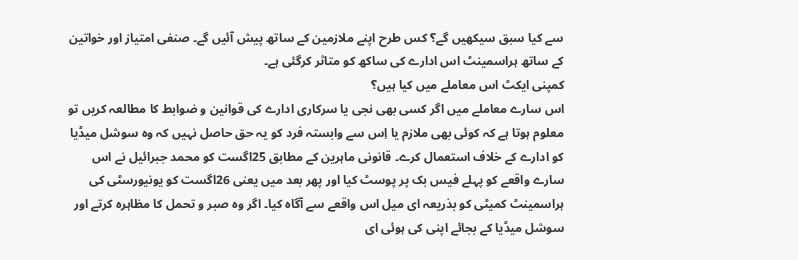سے کیا سبق سیکھیں گے؟ کس طرح اپنے ملازمین کے ساتھ پیش آئیں گے۔ صنفی امتیاز اور خواتین کے ساتھ ہراسمینٹ اس ادارے کی ساکھ کو متاثر کرگئی ہے۔
کمپنی ایکٹ اس معاملے میں کیا ہیں؟
اس سارے معاملے میں اگر کسی بھی نجی یا سرکاری ادارے کی قوانین و ضوابط کا مطالعہ کریں تو معلوم ہوتا ہے کہ کوئی بھی ملازم یا اِس سے وابستہ فرد کو یہ حق حاصل نہیں کہ وہ سوشل میڈیا کو ادارے کے خلاف استعمال کرے۔ قانونی ماہرین کے مطابق 25اگست کو محمد جبرائیل نے اس سارے واقعے کو پہلے فیس بک پر پوسٹ کیا اور پھر بعد میں یعنی 26اگست کو یونیورسٹی کی ہراسمینٹ کمیٹی کو بذریعہ ای میل اس واقعے سے آگاہ کیا۔ اگر وہ صبر و تحمل کا مظاہرہ کرتے اور سوشل میڈیا کے بجائے اپنی کی ہوئی ای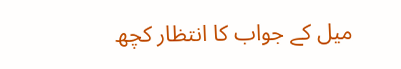میل کے جواب کا انتظار کچھ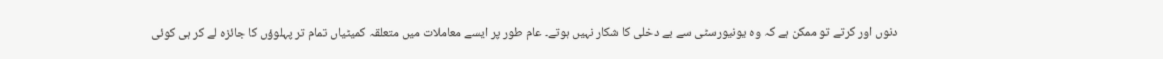دنوں اور کرتے تو ممکن ہے کہ وہ یونیورسٹی سے بے دخلی کا شکار نہیں ہوتے۔ عام طور پر ایسے معاملات میں متعلقہ کمیٹیاں تمام تر پہلوؤں کا جائزہ لے کر ہی کوئی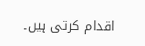اقدام کرتی ہیں۔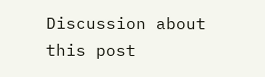Discussion about this post